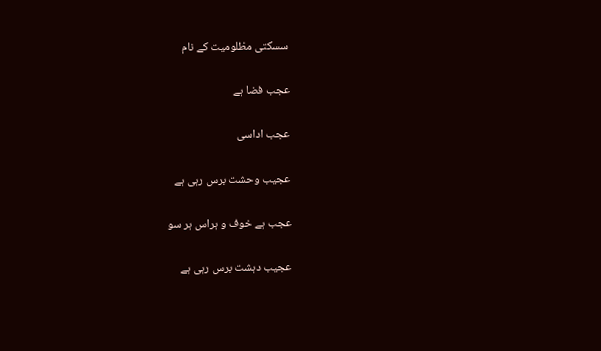سسکتی مظلومیت کے نام

عجب فضا ہے

عجب اداسی

عجیب وحشت برس رہی ہے

عجب ہے خوف و ہراس ہر سو

عجیب دہشت برس رہی ہے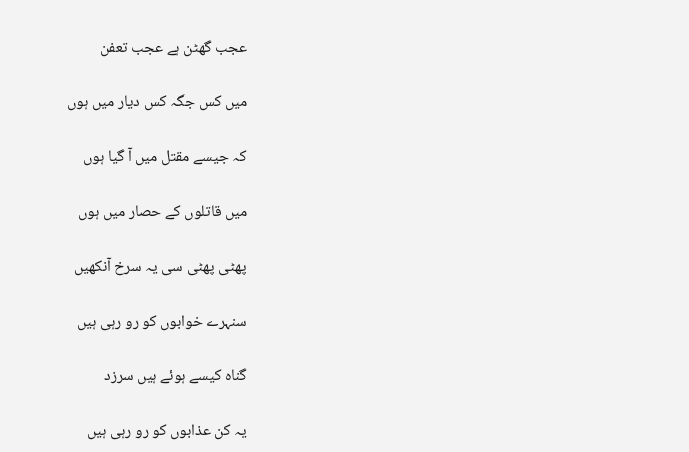عجب گھٹن ہے عجب تعفن

میں کس جگہ کس دیار میں ہوں

کہ جیسے مقتل میں آ گیا ہوں

میں قاتلوں کے حصار میں ہوں

پھٹی پھٹی سی یہ سرخ آنکھیں

سنہرے خوابوں کو رو رہی ہیں

گناہ کیسے ہوئے ہیں سرزد

یہ کن عذابوں کو رو رہی ہیں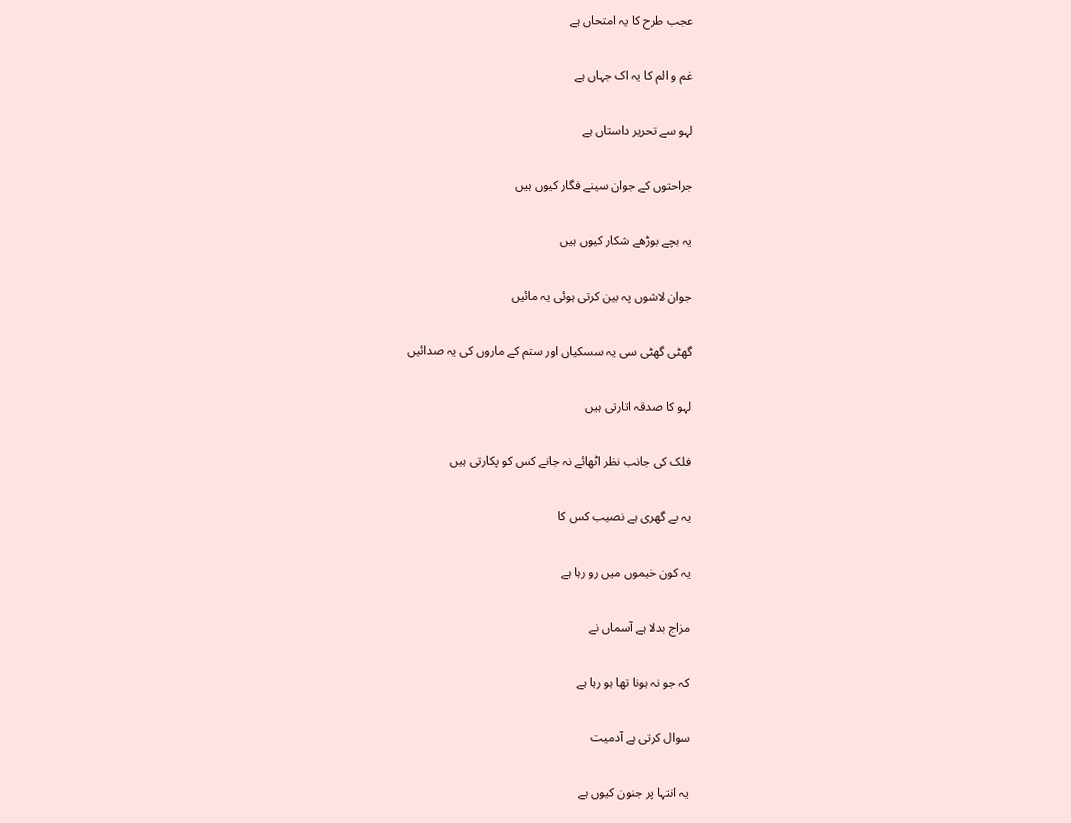عجب طرح کا یہ امتحاں ہے

غم و الم کا یہ اک جہاں ہے

لہو سے تحریر داستاں ہے

جراحتوں کے جوان سینے فگار کیوں ہیں

یہ بچے بوڑھے شکار کیوں ہیں

جوان لاشوں پہ بین کرتی ہوئی یہ مائیں

گھٹی گھٹی سی یہ سسکیاں اور ستم کے ماروں کی یہ صدائیں

لہو کا صدقہ اتارتی ہیں

فلک کی جانب نظر اٹھائے نہ جانے کس کو پکارتی ہیں

یہ بے گھری ہے نصیب کس کا

یہ کون خیموں میں رو رہا ہے

مزاج بدلا ہے آسماں نے

کہ جو نہ ہونا تھا ہو رہا ہے

سوال کرتی ہے آدمیت

یہ انتہا پر جنون کیوں ہے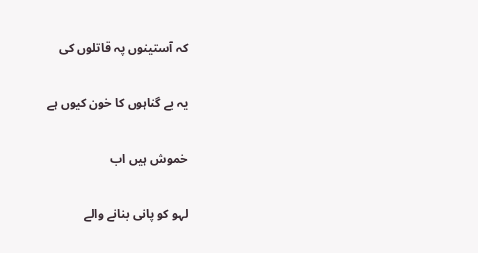کہ آستینوں پہ قاتلوں کی

یہ بے گناہوں کا خون کیوں ہے

خموش ہیں اب

لہو کو پانی بنانے والے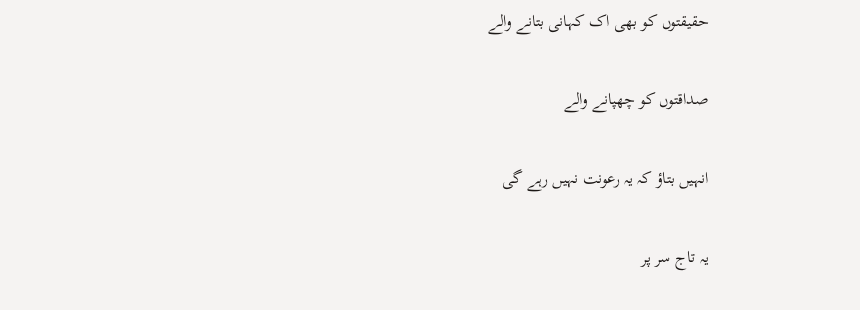حقیقتوں کو بھی اک کہانی بتانے والے

صداقتوں کو چھپانے والے

انہیں بتاؤ کہ یہ رعونت نہیں رہے گی

یہ تاج سر پر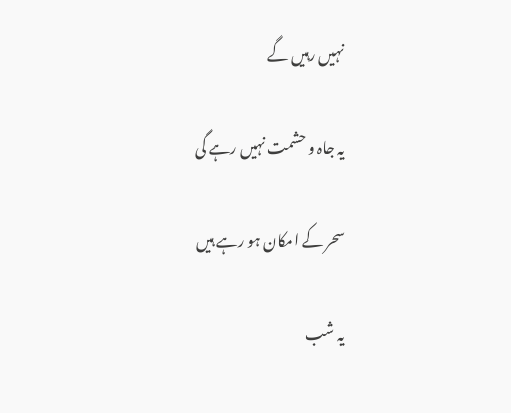نہیں رہیں گے

یہ جاہ و حشمت نہیں رہے گی

سحر کے امکان ہو رہے ہیں

یہ شب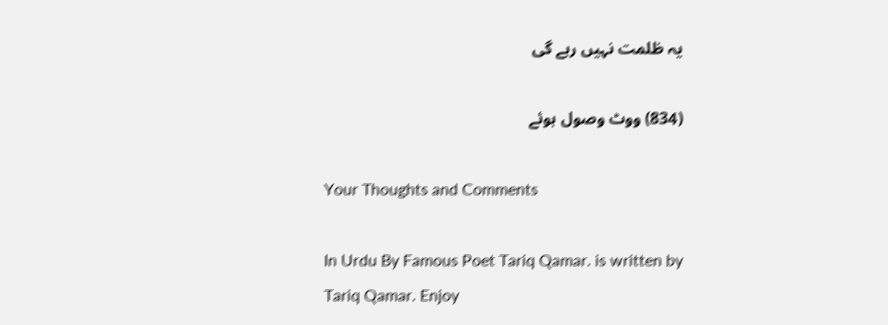یہ ظلمت نہیں رہے گی

(834) ووٹ وصول ہوئے

Your Thoughts and Comments

In Urdu By Famous Poet Tariq Qamar. is written by Tariq Qamar. Enjoy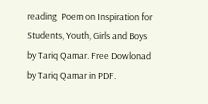reading  Poem on Inspiration for Students, Youth, Girls and Boys by Tariq Qamar. Free Dowlonad  by Tariq Qamar in PDF.